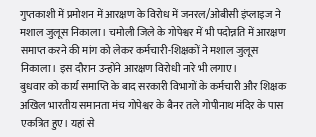गुप्तकाशी में प्रमोशन में आरक्षण के विरोध में जनरल/ओबीसी इंप्लाइज ने मशाल जुलूस निकाला। चमोली जिले के गोपेश्वर में भी पदोन्नति में आरक्षण समाप्त करने की मांग को लेकर कर्मचारी-शिक्षकों ने मशाल जुलूस निकाला। इस दौरान उन्होंने आरक्षण विरोधी नारे भी लगाए।
बुधवार को कार्य समाप्ति के बाद सरकारी विभागों के कर्मचारी और शिक्षक अखिल भारतीय समानता मंच गोपेश्वर के बैनर तले गोपीनाथ मंदिर के पास एकत्रित हुए। यहां से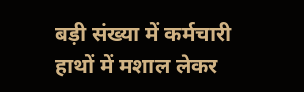बड़ी संख्या में कर्मचारी हाथों में मशाल लेकर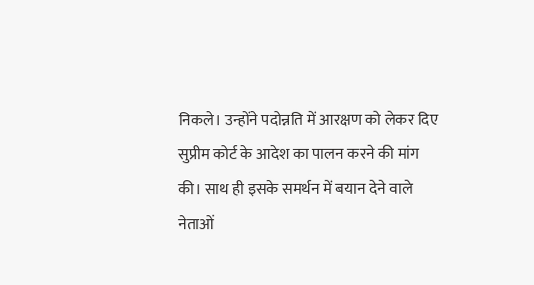निकले। उन्होंने पदोन्नति में आरक्षण को लेकर दिए सुप्रीम कोर्ट के आदेश का पालन करने की मांग की। साथ ही इसके समर्थन में बयान देने वाले नेताओं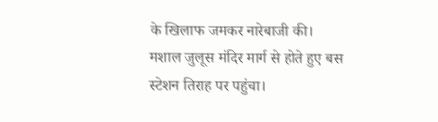के खिलाफ जमकर नारेबाजी की।
मशाल जुलूस मंदिर मार्ग से होते हुए बस स्टेशन तिराह पर पहुंचा।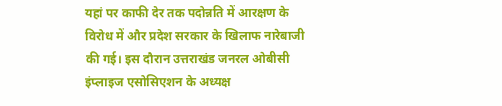यहां पर काफी देर तक पदोन्नति में आरक्षण के विरोध में और प्रदेश सरकार के खिलाफ नारेबाजी की गई। इस दौरान उत्तराखंड जनरल ओबीसी इंप्लाइज एसोसिएशन के अध्यक्ष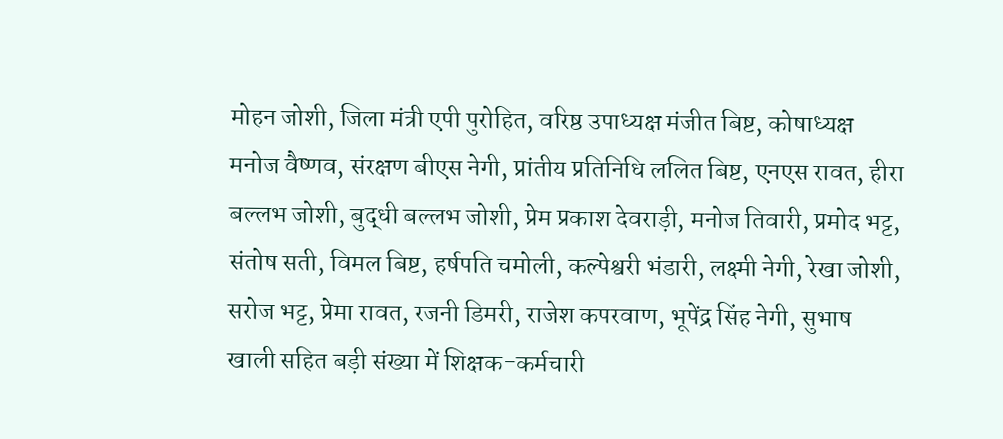मोहन जोशी, जिला मंत्री एपी पुरोहित, वरिष्ठ उपाध्यक्ष मंजीत बिष्ट, कोषाध्यक्ष मनोज वैष्णव, संरक्षण बीएस नेगी, प्रांतीय प्रतिनिधि ललित बिष्ट, एनएस रावत, हीरा बल्लभ जोशी, बुद्धी बल्लभ जोशी, प्रेम प्रकाश देवराड़ी, मनोज तिवारी, प्रमोद भट्ट, संतोष सती, विमल बिष्ट, हर्षपति चमोली, कल्पेश्वरी भंडारी, लक्ष्मी नेगी, रेखा जोशी, सरोज भट्ट, प्रेमा रावत, रजनी डिमरी, राजेश कपरवाण, भूपेंद्र सिंह नेगी, सुभाष खाली सहित बड़ी संख्या में शिक्षक-कर्मचारी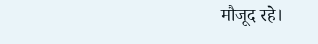मौजूद रहे।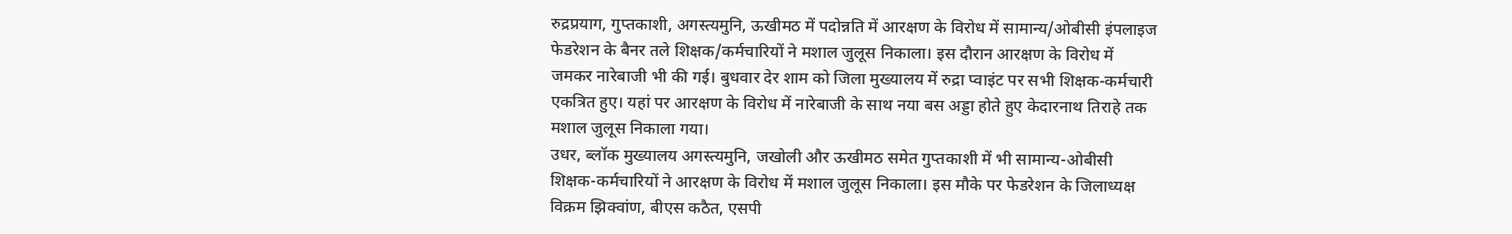रुद्रप्रयाग, गुप्तकाशी, अगस्त्यमुनि, ऊखीमठ में पदोन्नति में आरक्षण के विरोध में सामान्य/ओबीसी इंपलाइज फेडरेशन के बैनर तले शिक्षक/कर्मचारियों ने मशाल जुलूस निकाला। इस दौरान आरक्षण के विरोध में जमकर नारेबाजी भी की गई। बुधवार देर शाम को जिला मुख्यालय में रुद्रा प्वाइंट पर सभी शिक्षक-कर्मचारी एकत्रित हुए। यहां पर आरक्षण के विरोध में नारेबाजी के साथ नया बस अड्डा होते हुए केदारनाथ तिराहे तक मशाल जुलूस निकाला गया।
उधर, ब्लॉक मुख्यालय अगस्त्यमुनि, जखोली और ऊखीमठ समेत गुप्तकाशी में भी सामान्य-ओबीसी शिक्षक-कर्मचारियों ने आरक्षण के विरोध में मशाल जुलूस निकाला। इस मौके पर फेडरेशन के जिलाध्यक्ष विक्रम झिक्वांण, बीएस कठैत, एसपी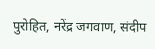पुरोहित, नरेंद्र जगवाण, संदीप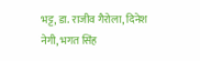भट्ट, डा. राजीव गैरोला, दिनेश नेगी, भगत सिंह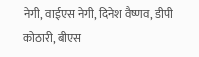नेगी, वाईएस नेगी, दिनेश वैष्णव, डीपी कोठारी, बीएस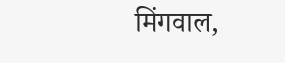मिंगवाल,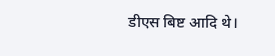डीएस बिष्ट आदि थे।